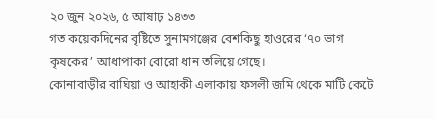২০ জুন ২০২৬, ৫ আষাঢ় ১৪৩৩
গত কয়েকদিনের বৃষ্টিতে সুনামগঞ্জের বেশকিছু হাওরের ‘৭০ ভাগ কৃষকের’ আধাপাকা বোরো ধান তলিয়ে গেছে।
কোনাবাড়ীর বাঘিয়া ও আহাকী এলাকায় ফসলী জমি থেকে মাটি কেটে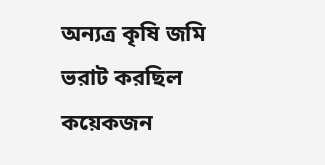অন্যত্র কৃষি জমি ভরাট করছিল কয়েকজন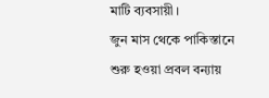মাটি ব্যবসায়ী।
জুন মাস থেকে পাকিস্তানে শুরু হওয়া প্রবল বন্যায়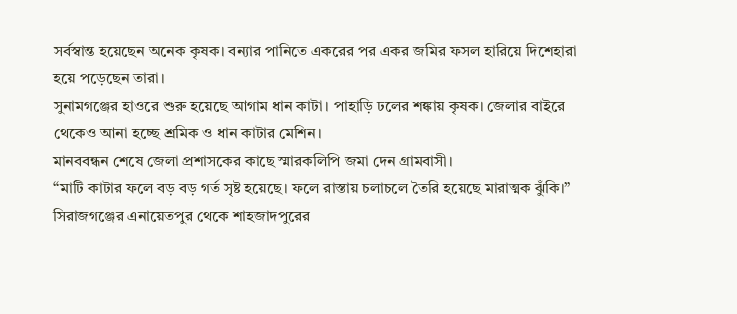সর্বস্বান্ত হয়েছেন অনেক কৃষক। বন্যার পানিতে একরের পর একর জমির ফসল হারিয়ে দিশেহারা হয়ে পড়েছেন তারা।
সুনামগঞ্জের হাওরে শুরু হয়েছে আগাম ধান কাটা। পাহাড়ি ঢলের শঙ্কায় কৃষক। জেলার বাইরে থেকেও আনা হচ্ছে শ্রমিক ও ধান কাটার মেশিন।
মানববন্ধন শেষে জেলা প্রশাসকের কাছে স্মারকলিপি জমা দেন গ্রামবাসী।
“মাটি কাটার ফলে বড় বড় গর্ত সৃষ্ট হয়েছে। ফলে রাস্তায় চলাচলে তৈরি হয়েছে মারাত্মক ঝুঁকি।”
সিরাজগঞ্জের এনায়েতপুর থেকে শাহজাদপুরের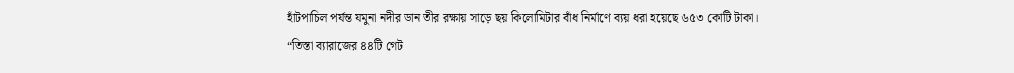হাঁটপাচিল পর্যন্ত যমুনা নদীর ডান তীর রক্ষায় সাড়ে ছয় কিলোমিটার বাঁধ নির্মাণে ব্যয় ধরা হয়েছে ৬৫৩ কোটি টাকা।
“তিস্তা ব্যারাজের ৪৪টি গেট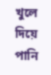খুলে দিয়ে পানি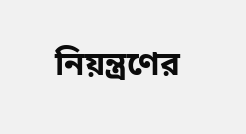নিয়ন্ত্রণের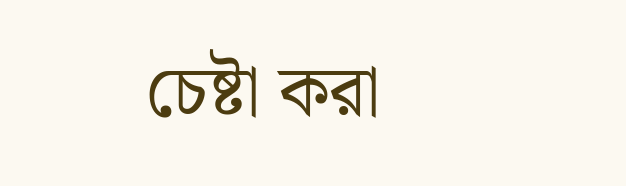চেষ্টা করা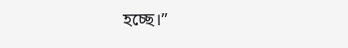হচ্ছে।”